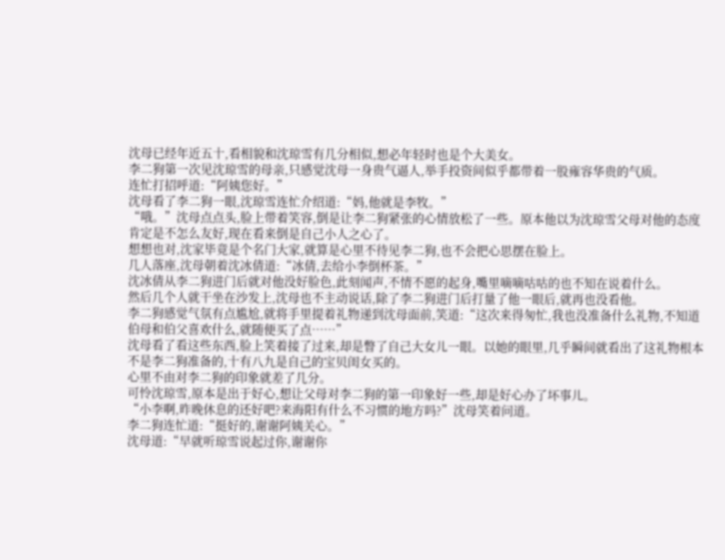沈母已经年近五十,看相貌和沈琼雪有几分相似,想必年轻时也是个大美女。
李二狗第一次见沈琼雪的母亲,只感觉沈母一身贵气逼人,举手投资间似乎都带着一股雍容华贵的气质。
连忙打招呼道:“阿姨您好。”
沈母看了李二狗一眼,沈琼雪连忙介绍道:“妈,他就是李牧。”
“哦。”沈母点点头,脸上带着笑容,倒是让李二狗紧张的心情放松了一些。原本他以为沈琼雪父母对他的态度肯定是不怎么友好,现在看来倒是自己小人之心了。
想想也对,沈家毕竟是个名门大家,就算是心里不待见李二狗,也不会把心思摆在脸上。
几人落座,沈母朝着沈冰倩道:“冰倩,去给小李倒杯茶。”
沈冰倩从李二狗进门后就对他没好脸色,此刻闻声,不情不愿的起身,嘴里嘀嘀咕咕的也不知在说着什么。
然后几个人就干坐在沙发上,沈母也不主动说话,除了李二狗进门后打量了他一眼后,就再也没看他。
李二狗感觉气氛有点尴尬,就将手里提着礼物递到沈母面前,笑道:“这次来得匆忙,我也没准备什么礼物,不知道伯母和伯父喜欢什么,就随便买了点……”
沈母看了看这些东西,脸上笑着接了过来,却是瞥了自己大女儿一眼。以她的眼里,几乎瞬间就看出了这礼物根本不是李二狗准备的,十有八九是自己的宝贝闺女买的。
心里不由对李二狗的印象就差了几分。
可怜沈琼雪,原本是出于好心,想让父母对李二狗的第一印象好一些,却是好心办了坏事儿。
“小李啊,昨晚休息的还好吧?来海阳有什么不习惯的地方吗?”沈母笑着问道。
李二狗连忙道:“挺好的,谢谢阿姨关心。”
沈母道:“早就听琼雪说起过你,谢谢你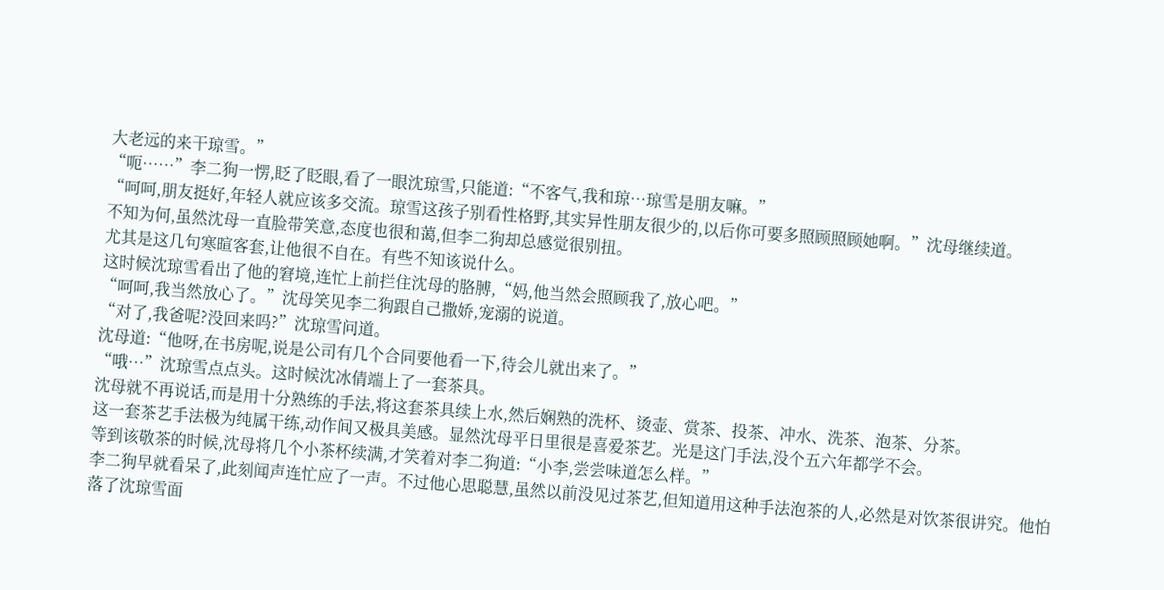大老远的来干琼雪。”
“呃……”李二狗一愣,眨了眨眼,看了一眼沈琼雪,只能道:“不客气,我和琼…琼雪是朋友嘛。”
“呵呵,朋友挺好,年轻人就应该多交流。琼雪这孩子别看性格野,其实异性朋友很少的,以后你可要多照顾照顾她啊。”沈母继续道。
不知为何,虽然沈母一直脸带笑意,态度也很和蔼,但李二狗却总感觉很别扭。
尤其是这几句寒暄客套,让他很不自在。有些不知该说什么。
这时候沈琼雪看出了他的窘境,连忙上前拦住沈母的胳膊,“妈,他当然会照顾我了,放心吧。”
“呵呵,我当然放心了。”沈母笑见李二狗跟自己撒娇,宠溺的说道。
“对了,我爸呢?没回来吗?”沈琼雪问道。
沈母道:“他呀,在书房呢,说是公司有几个合同要他看一下,待会儿就出来了。”
“哦…”沈琼雪点点头。这时候沈冰倩端上了一套茶具。
沈母就不再说话,而是用十分熟练的手法,将这套茶具续上水,然后娴熟的洗杯、烫壶、赏茶、投茶、冲水、洗茶、泡茶、分茶。
这一套茶艺手法极为纯属干练,动作间又极具美感。显然沈母平日里很是喜爱茶艺。光是这门手法,没个五六年都学不会。
等到该敬茶的时候,沈母将几个小茶杯续满,才笑着对李二狗道:“小李,尝尝味道怎么样。”
李二狗早就看呆了,此刻闻声连忙应了一声。不过他心思聪慧,虽然以前没见过茶艺,但知道用这种手法泡茶的人,必然是对饮茶很讲究。他怕落了沈琼雪面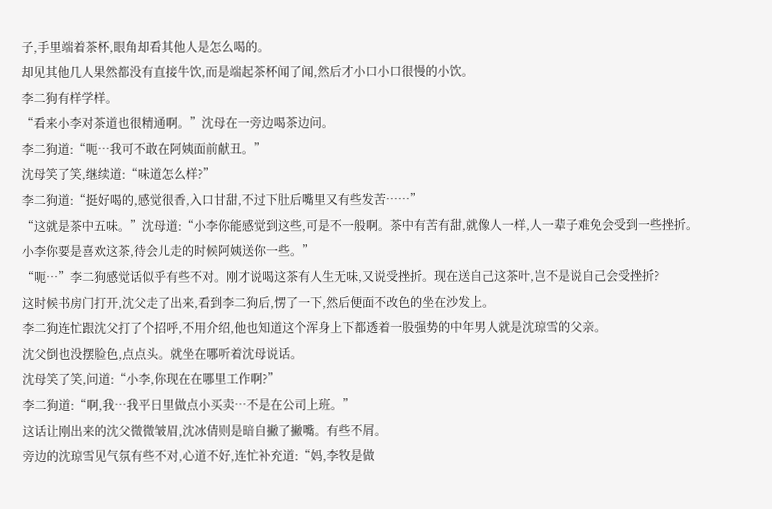子,手里端着茶杯,眼角却看其他人是怎么喝的。
却见其他几人果然都没有直接牛饮,而是端起茶杯闻了闻,然后才小口小口很慢的小饮。
李二狗有样学样。
“看来小李对茶道也很精通啊。”沈母在一旁边喝茶边问。
李二狗道:“呃…我可不敢在阿姨面前献丑。”
沈母笑了笑,继续道:“味道怎么样?”
李二狗道:“挺好喝的,感觉很香,入口甘甜,不过下肚后嘴里又有些发苦……”
“这就是茶中五味。”沈母道:“小李你能感觉到这些,可是不一般啊。茶中有苦有甜,就像人一样,人一辈子难免会受到一些挫折。小李你要是喜欢这茶,待会儿走的时候阿姨送你一些。”
“呃…”李二狗感觉话似乎有些不对。刚才说喝这茶有人生无味,又说受挫折。现在送自己这茶叶,岂不是说自己会受挫折?
这时候书房门打开,沈父走了出来,看到李二狗后,愣了一下,然后便面不改色的坐在沙发上。
李二狗连忙跟沈父打了个招呼,不用介绍,他也知道这个浑身上下都透着一股强势的中年男人就是沈琼雪的父亲。
沈父倒也没摆脸色,点点头。就坐在哪听着沈母说话。
沈母笑了笑,问道:“小李,你现在在哪里工作啊?”
李二狗道:“啊,我…我平日里做点小买卖…不是在公司上班。”
这话让刚出来的沈父微微皱眉,沈冰倩则是暗自撇了撇嘴。有些不屑。
旁边的沈琼雪见气氛有些不对,心道不好,连忙补充道:“妈,李牧是做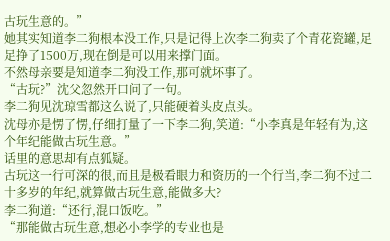古玩生意的。”
她其实知道李二狗根本没工作,只是记得上次李二狗卖了个青花瓷罐,足足挣了1500万,现在倒是可以用来撑门面。
不然母亲要是知道李二狗没工作,那可就坏事了。
“古玩?”沈父忽然开口问了一句。
李二狗见沈琼雪都这么说了,只能硬着头皮点头。
沈母亦是愣了愣,仔细打量了一下李二狗,笑道:“小李真是年轻有为,这个年纪能做古玩生意。”
话里的意思却有点狐疑。
古玩这一行可深的很,而且是极看眼力和资历的一个行当,李二狗不过二十多岁的年纪,就算做古玩生意,能做多大?
李二狗道:“还行,混口饭吃。”
“那能做古玩生意,想必小李学的专业也是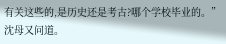有关这些的,是历史还是考古?哪个学校毕业的。”沈母又问道。